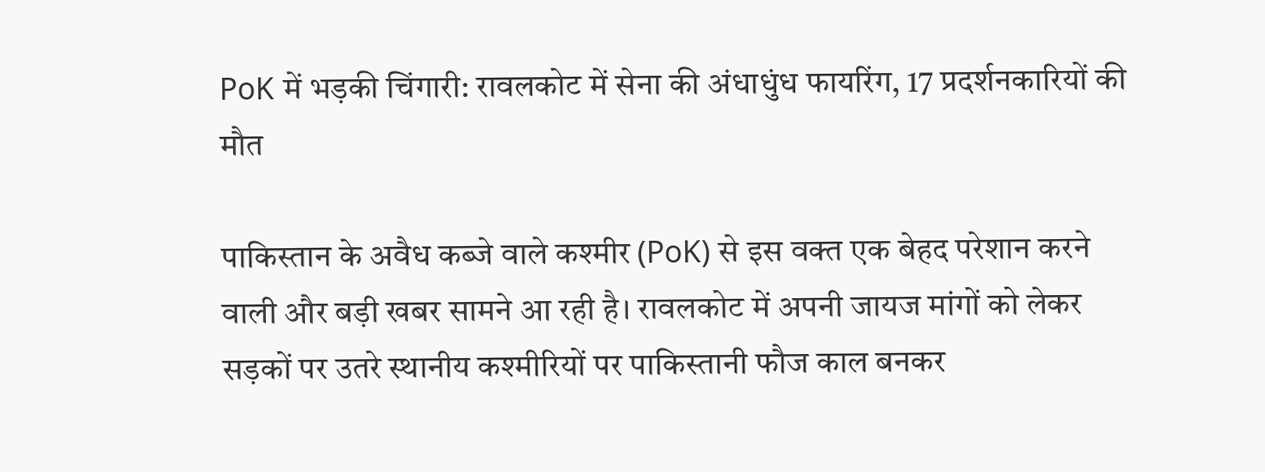PoK में भड़की चिंगारी: रावलकोट में सेना की अंधाधुंध फायरिंग, 17 प्रदर्शनकारियों की मौत

पाकिस्तान के अवैध कब्जे वाले कश्मीर (PoK) से इस वक्त एक बेहद परेशान करने वाली और बड़ी खबर सामने आ रही है। रावलकोट में अपनी जायज मांगों को लेकर सड़कों पर उतरे स्थानीय कश्मीरियों पर पाकिस्तानी फौज काल बनकर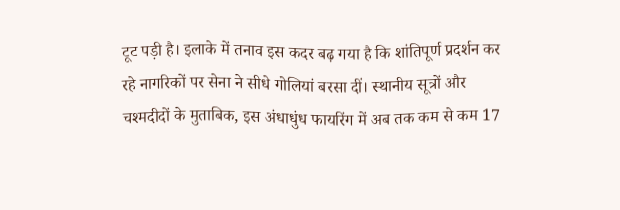टूट पड़ी है। इलाके में तनाव इस कदर बढ़ गया है कि शांतिपूर्ण प्रदर्शन कर रहे नागरिकों पर सेना ने सीधे गोलियां बरसा दीं। स्थानीय सूत्रों और चश्मदीदों के मुताबिक, इस अंधाधुंध फायरिंग में अब तक कम से कम 17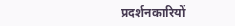प्रदर्शनकारियों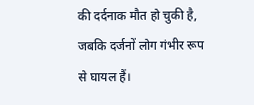की दर्दनाक मौत हो चुकी है, जबकि दर्जनों लोग गंभीर रूप से घायल हैं।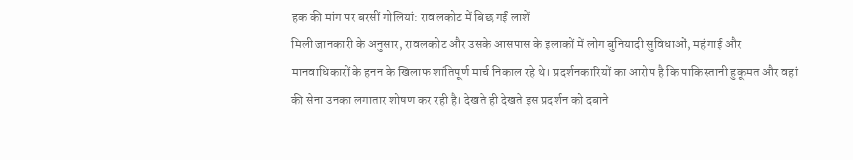हक की मांग पर बरसीं गोलियां: रावलकोट में बिछ गईं लाशें
मिली जानकारी के अनुसार, रावलकोट और उसके आसपास के इलाकों में लोग बुनियादी सुविधाओं, महंगाई और मानवाधिकारों के हनन के खिलाफ शांतिपूर्ण मार्च निकाल रहे थे। प्रदर्शनकारियों का आरोप है कि पाकिस्तानी हुकूमत और वहां की सेना उनका लगातार शोषण कर रही है। देखते ही देखते इस प्रदर्शन को दबाने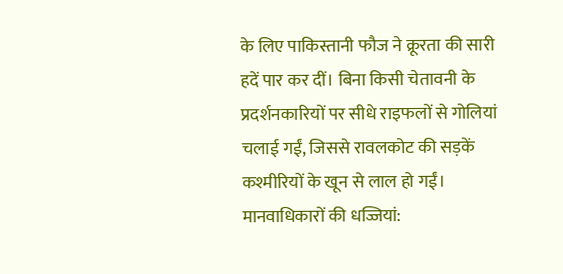के लिए पाकिस्तानी फौज ने क्रूरता की सारी हदें पार कर दीं। बिना किसी चेतावनी के प्रदर्शनकारियों पर सीधे राइफलों से गोलियां चलाई गईं, जिससे रावलकोट की सड़कें कश्मीरियों के खून से लाल हो गईं।
मानवाधिकारों की धज्जियां: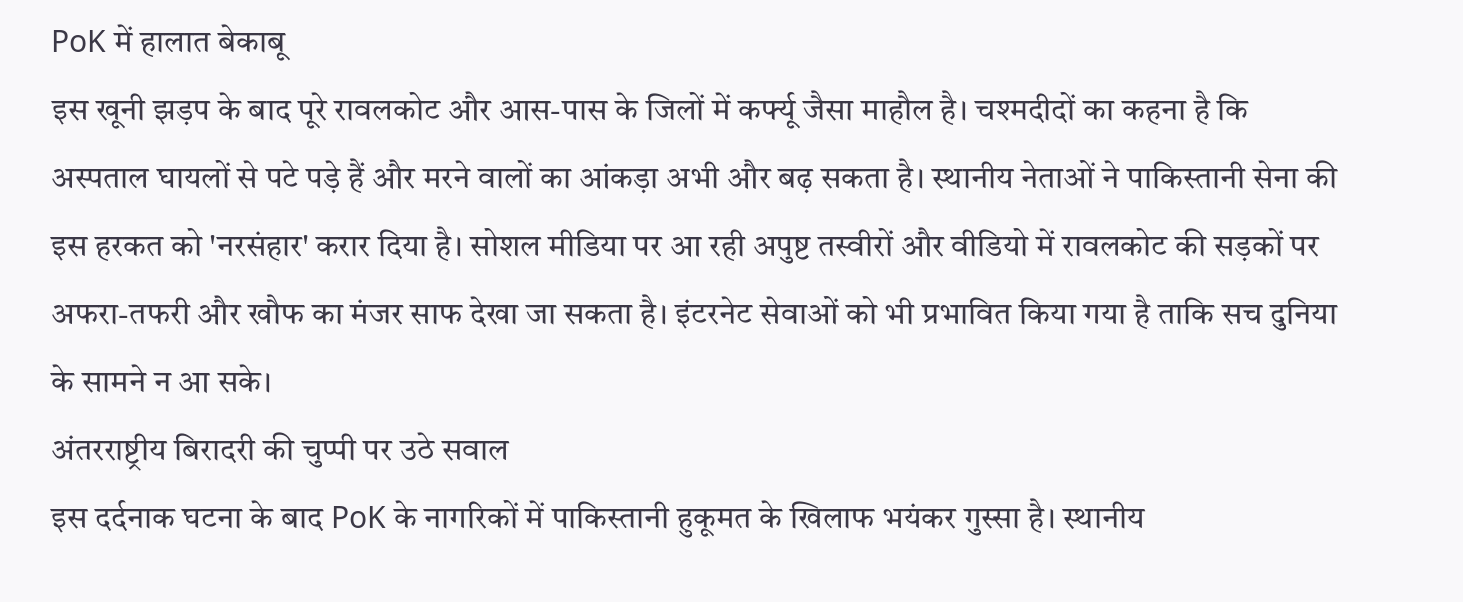PoK में हालात बेकाबू
इस खूनी झड़प के बाद पूरे रावलकोट और आस-पास के जिलों में कर्फ्यू जैसा माहौल है। चश्मदीदों का कहना है कि अस्पताल घायलों से पटे पड़े हैं और मरने वालों का आंकड़ा अभी और बढ़ सकता है। स्थानीय नेताओं ने पाकिस्तानी सेना की इस हरकत को 'नरसंहार' करार दिया है। सोशल मीडिया पर आ रही अपुष्ट तस्वीरों और वीडियो में रावलकोट की सड़कों पर अफरा-तफरी और खौफ का मंजर साफ देखा जा सकता है। इंटरनेट सेवाओं को भी प्रभावित किया गया है ताकि सच दुनिया के सामने न आ सके।
अंतरराष्ट्रीय बिरादरी की चुप्पी पर उठे सवाल
इस दर्दनाक घटना के बाद PoK के नागरिकों में पाकिस्तानी हुकूमत के खिलाफ भयंकर गुस्सा है। स्थानीय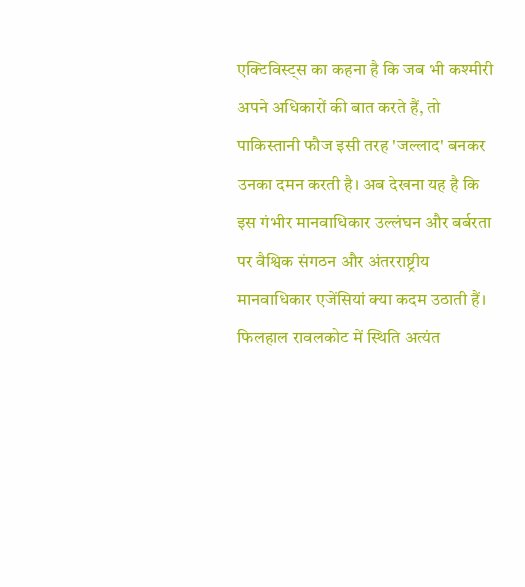एक्टिविस्ट्स का कहना है कि जब भी कश्मीरी अपने अधिकारों की बात करते हैं, तो पाकिस्तानी फौज इसी तरह 'जल्लाद' बनकर उनका दमन करती है। अब देखना यह है कि इस गंभीर मानवाधिकार उल्लंघन और बर्बरता पर वैश्विक संगठन और अंतरराष्ट्रीय मानवाधिकार एजेंसियां क्या कदम उठाती हैं। फिलहाल रावलकोट में स्थिति अत्यंत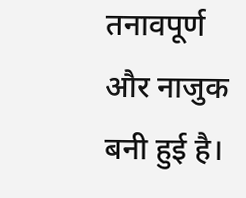तनावपूर्ण और नाजुक बनी हुई है।